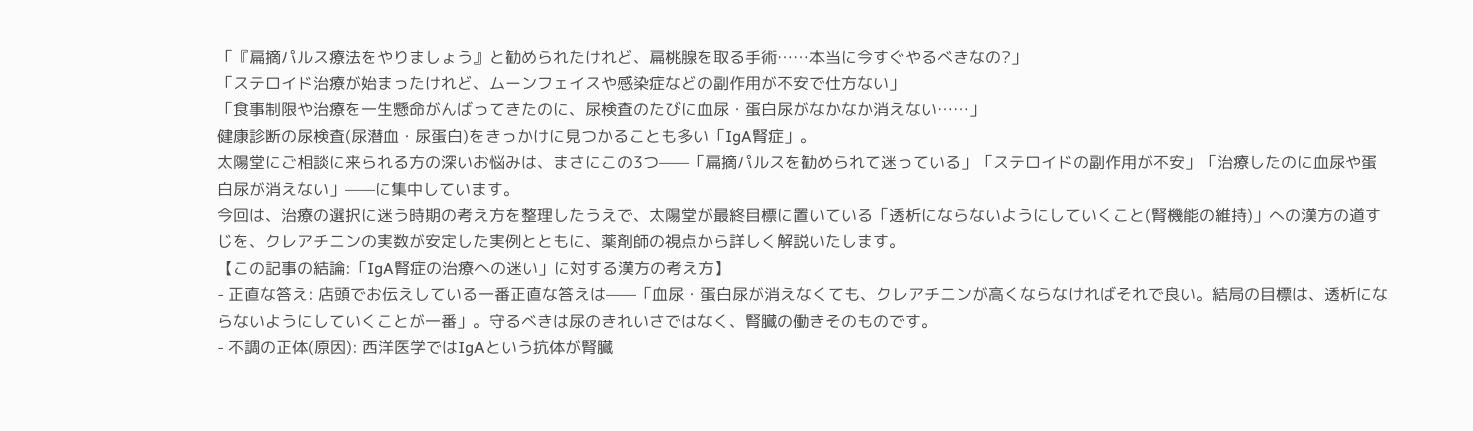「『扁摘パルス療法をやりましょう』と勧められたけれど、扁桃腺を取る手術……本当に今すぐやるべきなの?」
「ステロイド治療が始まったけれど、ムーンフェイスや感染症などの副作用が不安で仕方ない」
「食事制限や治療を一生懸命がんばってきたのに、尿検査のたびに血尿・蛋白尿がなかなか消えない……」
健康診断の尿検査(尿潜血・尿蛋白)をきっかけに見つかることも多い「IgA腎症」。
太陽堂にご相談に来られる方の深いお悩みは、まさにこの3つ——「扁摘パルスを勧められて迷っている」「ステロイドの副作用が不安」「治療したのに血尿や蛋白尿が消えない」——に集中しています。
今回は、治療の選択に迷う時期の考え方を整理したうえで、太陽堂が最終目標に置いている「透析にならないようにしていくこと(腎機能の維持)」への漢方の道すじを、クレアチニンの実数が安定した実例とともに、薬剤師の視点から詳しく解説いたします。
【この記事の結論:「IgA腎症の治療への迷い」に対する漢方の考え方】
- 正直な答え: 店頭でお伝えしている一番正直な答えは——「血尿・蛋白尿が消えなくても、クレアチニンが高くならなければそれで良い。結局の目標は、透析にならないようにしていくことが一番」。守るべきは尿のきれいさではなく、腎臓の働きそのものです。
- 不調の正体(原因): 西洋医学ではIgAという抗体が腎臓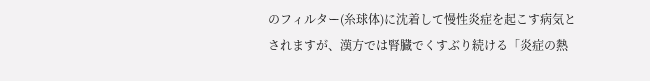のフィルター(糸球体)に沈着して慢性炎症を起こす病気とされますが、漢方では腎臓でくすぶり続ける「炎症の熱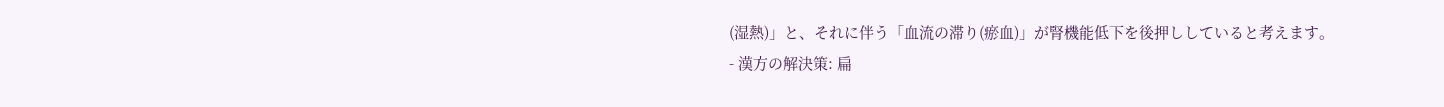(湿熱)」と、それに伴う「血流の滞り(瘀血)」が腎機能低下を後押ししていると考えます。
- 漢方の解決策: 扁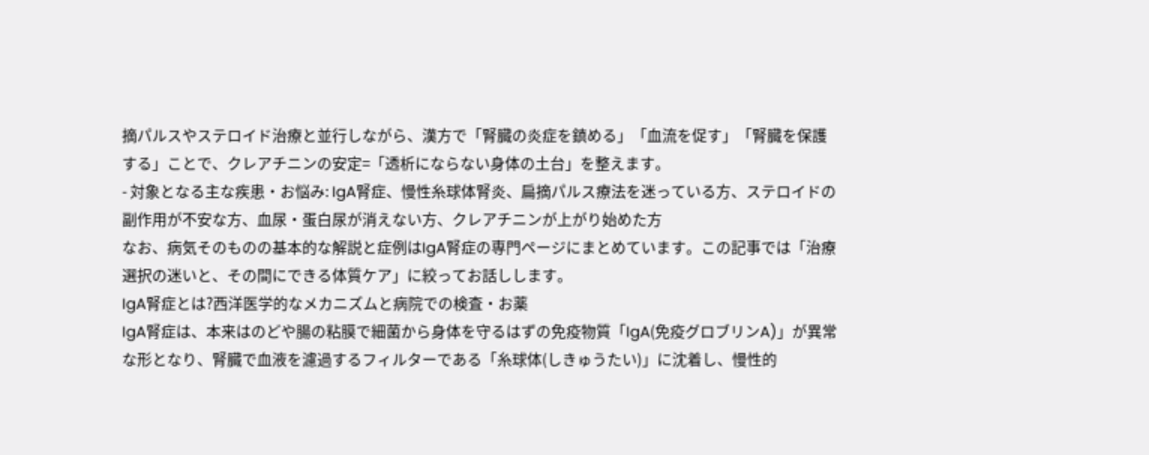摘パルスやステロイド治療と並行しながら、漢方で「腎臓の炎症を鎮める」「血流を促す」「腎臓を保護する」ことで、クレアチニンの安定=「透析にならない身体の土台」を整えます。
- 対象となる主な疾患・お悩み: IgA腎症、慢性糸球体腎炎、扁摘パルス療法を迷っている方、ステロイドの副作用が不安な方、血尿・蛋白尿が消えない方、クレアチニンが上がり始めた方
なお、病気そのものの基本的な解説と症例はIgA腎症の専門ページにまとめています。この記事では「治療選択の迷いと、その間にできる体質ケア」に絞ってお話しします。
IgA腎症とは?西洋医学的なメカニズムと病院での検査・お薬
IgA腎症は、本来はのどや腸の粘膜で細菌から身体を守るはずの免疫物質「IgA(免疫グロブリンA)」が異常な形となり、腎臓で血液を濾過するフィルターである「糸球体(しきゅうたい)」に沈着し、慢性的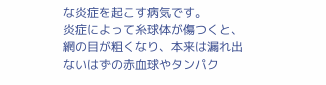な炎症を起こす病気です。
炎症によって糸球体が傷つくと、網の目が粗くなり、本来は漏れ出ないはずの赤血球やタンパク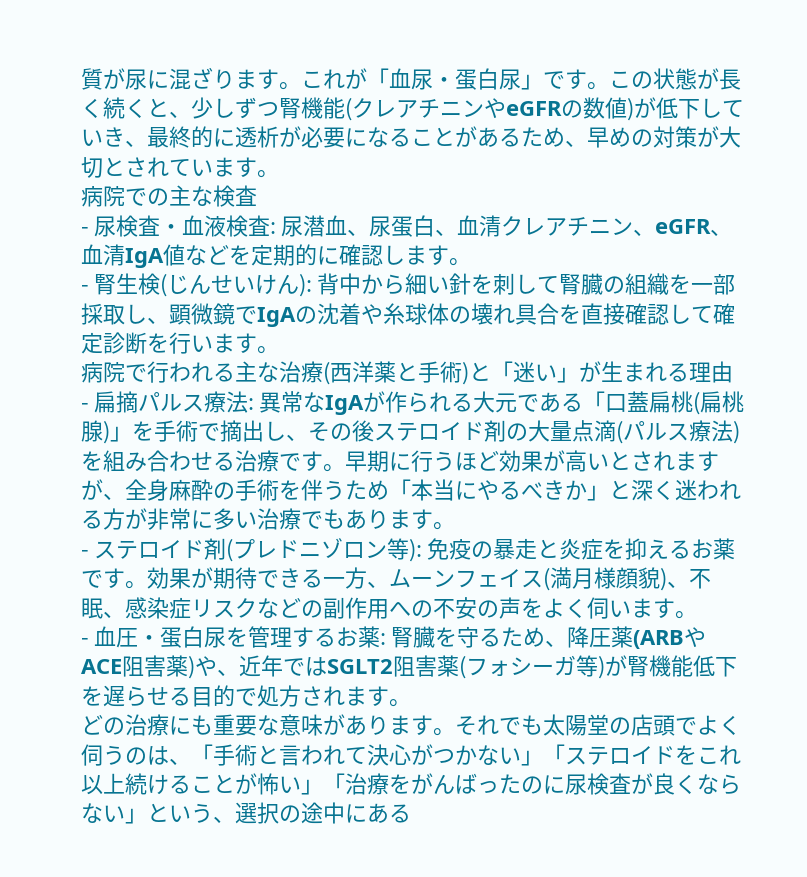質が尿に混ざります。これが「血尿・蛋白尿」です。この状態が長く続くと、少しずつ腎機能(クレアチニンやeGFRの数値)が低下していき、最終的に透析が必要になることがあるため、早めの対策が大切とされています。
病院での主な検査
- 尿検査・血液検査: 尿潜血、尿蛋白、血清クレアチニン、eGFR、血清IgA値などを定期的に確認します。
- 腎生検(じんせいけん): 背中から細い針を刺して腎臓の組織を一部採取し、顕微鏡でIgAの沈着や糸球体の壊れ具合を直接確認して確定診断を行います。
病院で行われる主な治療(西洋薬と手術)と「迷い」が生まれる理由
- 扁摘パルス療法: 異常なIgAが作られる大元である「口蓋扁桃(扁桃腺)」を手術で摘出し、その後ステロイド剤の大量点滴(パルス療法)を組み合わせる治療です。早期に行うほど効果が高いとされますが、全身麻酔の手術を伴うため「本当にやるべきか」と深く迷われる方が非常に多い治療でもあります。
- ステロイド剤(プレドニゾロン等): 免疫の暴走と炎症を抑えるお薬です。効果が期待できる一方、ムーンフェイス(満月様顔貌)、不眠、感染症リスクなどの副作用への不安の声をよく伺います。
- 血圧・蛋白尿を管理するお薬: 腎臓を守るため、降圧薬(ARBやACE阻害薬)や、近年ではSGLT2阻害薬(フォシーガ等)が腎機能低下を遅らせる目的で処方されます。
どの治療にも重要な意味があります。それでも太陽堂の店頭でよく伺うのは、「手術と言われて決心がつかない」「ステロイドをこれ以上続けることが怖い」「治療をがんばったのに尿検査が良くならない」という、選択の途中にある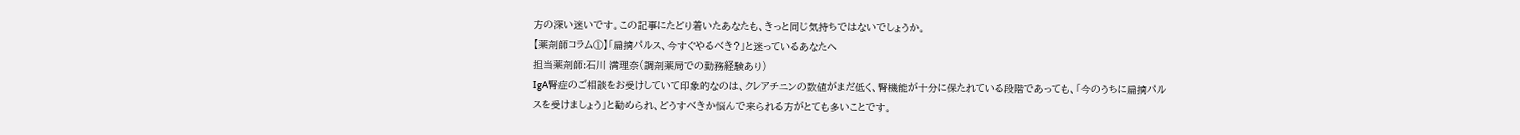方の深い迷いです。この記事にたどり着いたあなたも、きっと同じ気持ちではないでしょうか。
【薬剤師コラム①】「扁摘パルス、今すぐやるべき?」と迷っているあなたへ
担当薬剤師:石川 満理奈(調剤薬局での勤務経験あり)
IgA腎症のご相談をお受けしていて印象的なのは、クレアチニンの数値がまだ低く、腎機能が十分に保たれている段階であっても、「今のうちに扁摘パルスを受けましょう」と勧められ、どうすべきか悩んで来られる方がとても多いことです。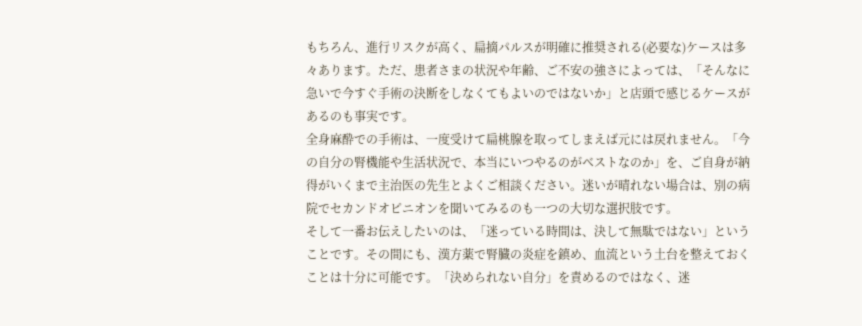もちろん、進行リスクが高く、扁摘パルスが明確に推奨される(必要な)ケースは多々あります。ただ、患者さまの状況や年齢、ご不安の強さによっては、「そんなに急いで今すぐ手術の決断をしなくてもよいのではないか」と店頭で感じるケースがあるのも事実です。
全身麻酔での手術は、一度受けて扁桃腺を取ってしまえば元には戻れません。「今の自分の腎機能や生活状況で、本当にいつやるのがベストなのか」を、ご自身が納得がいくまで主治医の先生とよくご相談ください。迷いが晴れない場合は、別の病院でセカンドオピニオンを聞いてみるのも一つの大切な選択肢です。
そして一番お伝えしたいのは、「迷っている時間は、決して無駄ではない」ということです。その間にも、漢方薬で腎臓の炎症を鎮め、血流という土台を整えておくことは十分に可能です。「決められない自分」を責めるのではなく、迷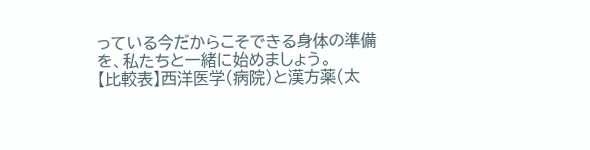っている今だからこそできる身体の準備を、私たちと一緒に始めましょう。
【比較表】西洋医学(病院)と漢方薬(太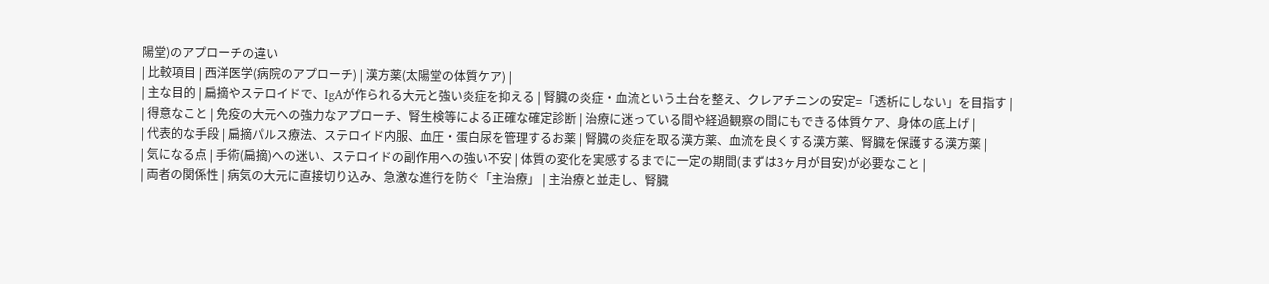陽堂)のアプローチの違い
| 比較項目 | 西洋医学(病院のアプローチ) | 漢方薬(太陽堂の体質ケア) |
| 主な目的 | 扁摘やステロイドで、IgAが作られる大元と強い炎症を抑える | 腎臓の炎症・血流という土台を整え、クレアチニンの安定=「透析にしない」を目指す |
| 得意なこと | 免疫の大元への強力なアプローチ、腎生検等による正確な確定診断 | 治療に迷っている間や経過観察の間にもできる体質ケア、身体の底上げ |
| 代表的な手段 | 扁摘パルス療法、ステロイド内服、血圧・蛋白尿を管理するお薬 | 腎臓の炎症を取る漢方薬、血流を良くする漢方薬、腎臓を保護する漢方薬 |
| 気になる点 | 手術(扁摘)への迷い、ステロイドの副作用への強い不安 | 体質の変化を実感するまでに一定の期間(まずは3ヶ月が目安)が必要なこと |
| 両者の関係性 | 病気の大元に直接切り込み、急激な進行を防ぐ「主治療」 | 主治療と並走し、腎臓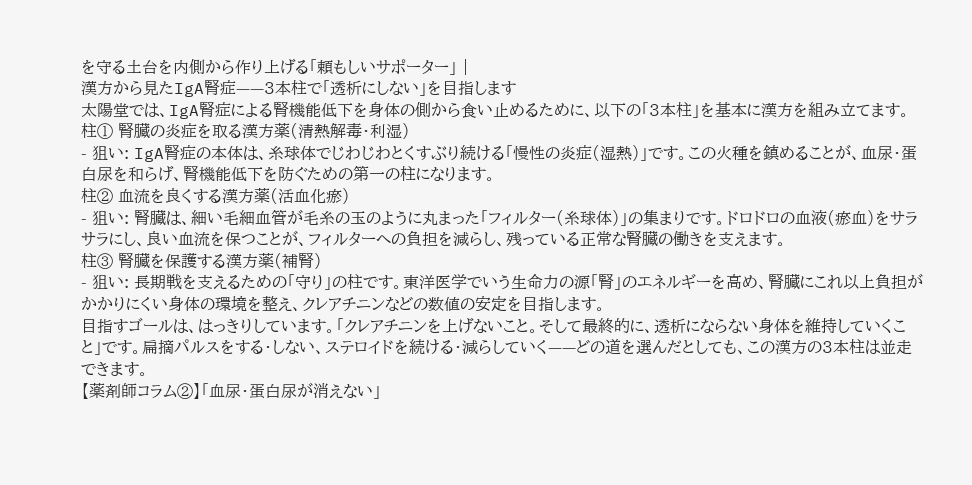を守る土台を内側から作り上げる「頼もしいサポーター」 |
漢方から見たIgA腎症——3本柱で「透析にしない」を目指します
太陽堂では、IgA腎症による腎機能低下を身体の側から食い止めるために、以下の「3本柱」を基本に漢方を組み立てます。
柱① 腎臓の炎症を取る漢方薬(清熱解毒・利湿)
- 狙い: IgA腎症の本体は、糸球体でじわじわとくすぶり続ける「慢性の炎症(湿熱)」です。この火種を鎮めることが、血尿・蛋白尿を和らげ、腎機能低下を防ぐための第一の柱になります。
柱② 血流を良くする漢方薬(活血化瘀)
- 狙い: 腎臓は、細い毛細血管が毛糸の玉のように丸まった「フィルター(糸球体)」の集まりです。ドロドロの血液(瘀血)をサラサラにし、良い血流を保つことが、フィルターへの負担を減らし、残っている正常な腎臓の働きを支えます。
柱③ 腎臓を保護する漢方薬(補腎)
- 狙い: 長期戦を支えるための「守り」の柱です。東洋医学でいう生命力の源「腎」のエネルギーを高め、腎臓にこれ以上負担がかかりにくい身体の環境を整え、クレアチニンなどの数値の安定を目指します。
目指すゴールは、はっきりしています。「クレアチニンを上げないこと。そして最終的に、透析にならない身体を維持していくこと」です。扁摘パルスをする・しない、ステロイドを続ける・減らしていく——どの道を選んだとしても、この漢方の3本柱は並走できます。
【薬剤師コラム②】「血尿・蛋白尿が消えない」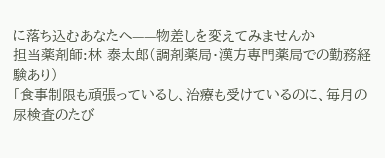に落ち込むあなたへ——物差しを変えてみませんか
担当薬剤師:林 泰太郎(調剤薬局・漢方専門薬局での勤務経験あり)
「食事制限も頑張っているし、治療も受けているのに、毎月の尿検査のたび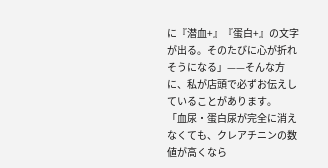に『潜血+』『蛋白+』の文字が出る。そのたびに心が折れそうになる」——そんな方に、私が店頭で必ずお伝えしていることがあります。
「血尿・蛋白尿が完全に消えなくても、クレアチニンの数値が高くなら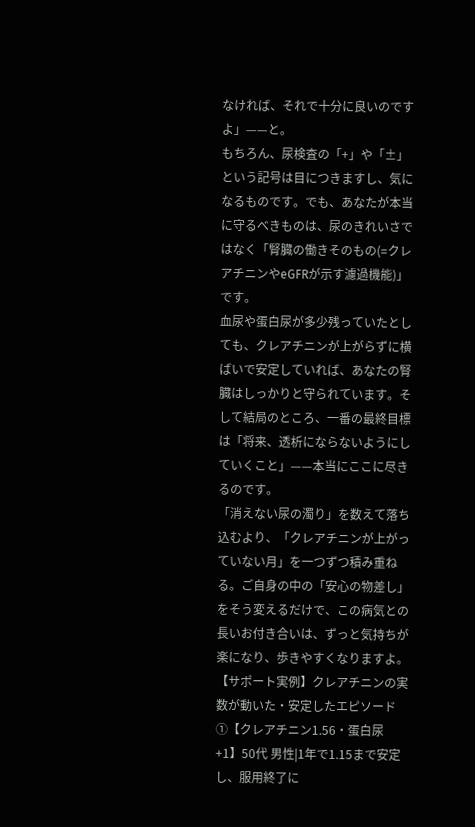なければ、それで十分に良いのですよ」——と。
もちろん、尿検査の「+」や「±」という記号は目につきますし、気になるものです。でも、あなたが本当に守るべきものは、尿のきれいさではなく「腎臓の働きそのもの(=クレアチニンやeGFRが示す濾過機能)」です。
血尿や蛋白尿が多少残っていたとしても、クレアチニンが上がらずに横ばいで安定していれば、あなたの腎臓はしっかりと守られています。そして結局のところ、一番の最終目標は「将来、透析にならないようにしていくこと」——本当にここに尽きるのです。
「消えない尿の濁り」を数えて落ち込むより、「クレアチニンが上がっていない月」を一つずつ積み重ねる。ご自身の中の「安心の物差し」をそう変えるだけで、この病気との長いお付き合いは、ずっと気持ちが楽になり、歩きやすくなりますよ。
【サポート実例】クレアチニンの実数が動いた・安定したエピソード
①【クレアチニン1.56・蛋白尿+1】50代 男性|1年で1.15まで安定し、服用終了に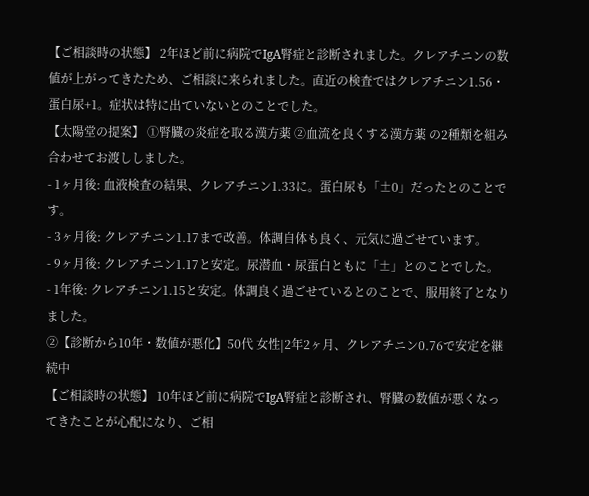【ご相談時の状態】 2年ほど前に病院でIgA腎症と診断されました。クレアチニンの数値が上がってきたため、ご相談に来られました。直近の検査ではクレアチニン1.56・蛋白尿+1。症状は特に出ていないとのことでした。
【太陽堂の提案】 ①腎臓の炎症を取る漢方薬 ②血流を良くする漢方薬 の2種類を組み合わせてお渡ししました。
- 1ヶ月後: 血液検査の結果、クレアチニン1.33に。蛋白尿も「±0」だったとのことです。
- 3ヶ月後: クレアチニン1.17まで改善。体調自体も良く、元気に過ごせています。
- 9ヶ月後: クレアチニン1.17と安定。尿潜血・尿蛋白ともに「±」とのことでした。
- 1年後: クレアチニン1.15と安定。体調良く過ごせているとのことで、服用終了となりました。
②【診断から10年・数値が悪化】50代 女性|2年2ヶ月、クレアチニン0.76で安定を継続中
【ご相談時の状態】 10年ほど前に病院でIgA腎症と診断され、腎臓の数値が悪くなってきたことが心配になり、ご相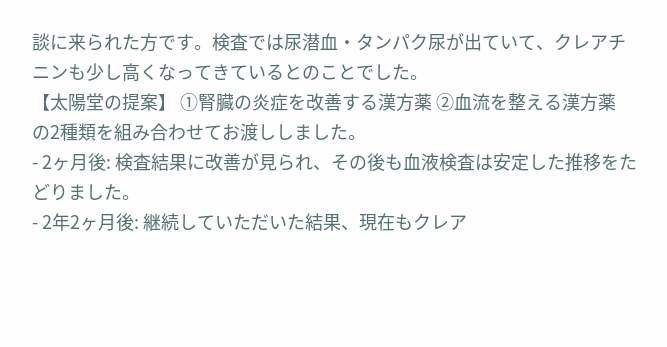談に来られた方です。検査では尿潜血・タンパク尿が出ていて、クレアチニンも少し高くなってきているとのことでした。
【太陽堂の提案】 ①腎臓の炎症を改善する漢方薬 ②血流を整える漢方薬 の2種類を組み合わせてお渡ししました。
- 2ヶ月後: 検査結果に改善が見られ、その後も血液検査は安定した推移をたどりました。
- 2年2ヶ月後: 継続していただいた結果、現在もクレア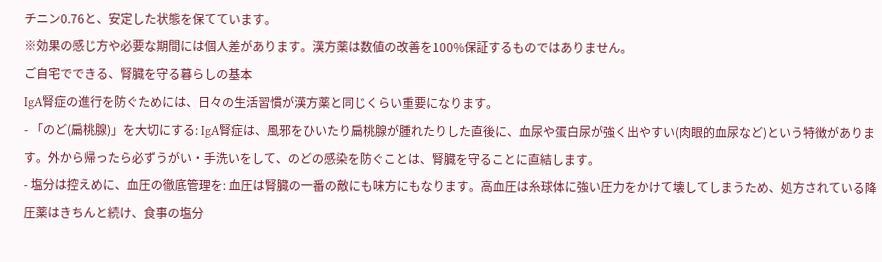チニン0.76と、安定した状態を保てています。
※効果の感じ方や必要な期間には個人差があります。漢方薬は数値の改善を100%保証するものではありません。
ご自宅でできる、腎臓を守る暮らしの基本
IgA腎症の進行を防ぐためには、日々の生活習慣が漢方薬と同じくらい重要になります。
- 「のど(扁桃腺)」を大切にする: IgA腎症は、風邪をひいたり扁桃腺が腫れたりした直後に、血尿や蛋白尿が強く出やすい(肉眼的血尿など)という特徴があります。外から帰ったら必ずうがい・手洗いをして、のどの感染を防ぐことは、腎臓を守ることに直結します。
- 塩分は控えめに、血圧の徹底管理を: 血圧は腎臓の一番の敵にも味方にもなります。高血圧は糸球体に強い圧力をかけて壊してしまうため、処方されている降圧薬はきちんと続け、食事の塩分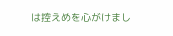は控えめを心がけまし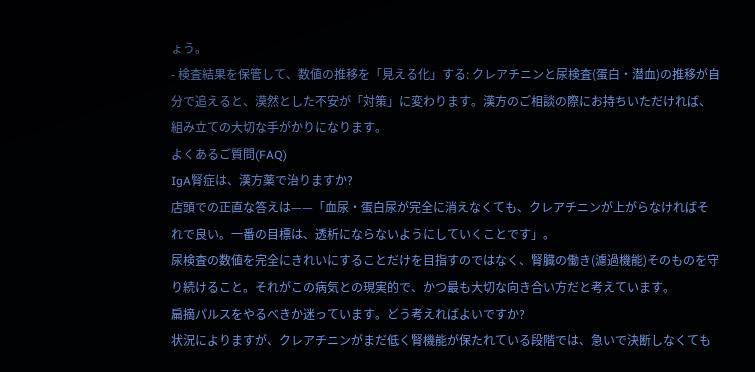ょう。
- 検査結果を保管して、数値の推移を「見える化」する: クレアチニンと尿検査(蛋白・潜血)の推移が自分で追えると、漠然とした不安が「対策」に変わります。漢方のご相談の際にお持ちいただければ、組み立ての大切な手がかりになります。
よくあるご質問(FAQ)
IgA腎症は、漢方薬で治りますか?
店頭での正直な答えは——「血尿・蛋白尿が完全に消えなくても、クレアチニンが上がらなければそれで良い。一番の目標は、透析にならないようにしていくことです」。
尿検査の数値を完全にきれいにすることだけを目指すのではなく、腎臓の働き(濾過機能)そのものを守り続けること。それがこの病気との現実的で、かつ最も大切な向き合い方だと考えています。
扁摘パルスをやるべきか迷っています。どう考えればよいですか?
状況によりますが、クレアチニンがまだ低く腎機能が保たれている段階では、急いで決断しなくても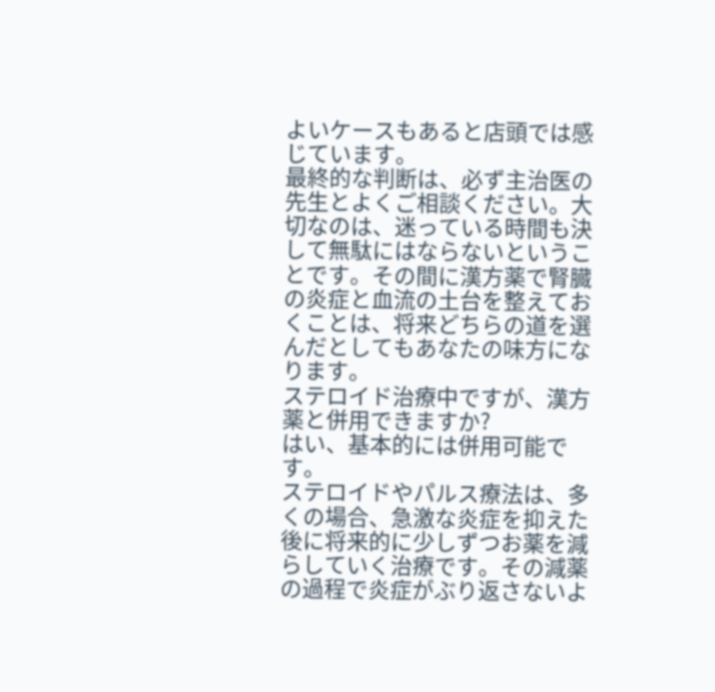よいケースもあると店頭では感じています。
最終的な判断は、必ず主治医の先生とよくご相談ください。大切なのは、迷っている時間も決して無駄にはならないということです。その間に漢方薬で腎臓の炎症と血流の土台を整えておくことは、将来どちらの道を選んだとしてもあなたの味方になります。
ステロイド治療中ですが、漢方薬と併用できますか?
はい、基本的には併用可能です。
ステロイドやパルス療法は、多くの場合、急激な炎症を抑えた後に将来的に少しずつお薬を減らしていく治療です。その減薬の過程で炎症がぶり返さないよ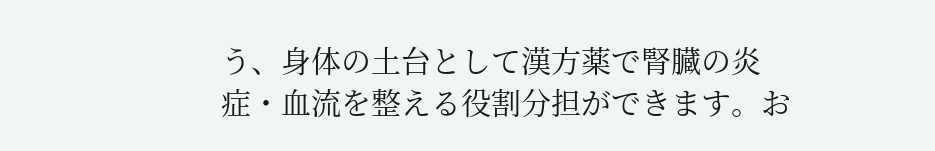う、身体の土台として漢方薬で腎臓の炎症・血流を整える役割分担ができます。お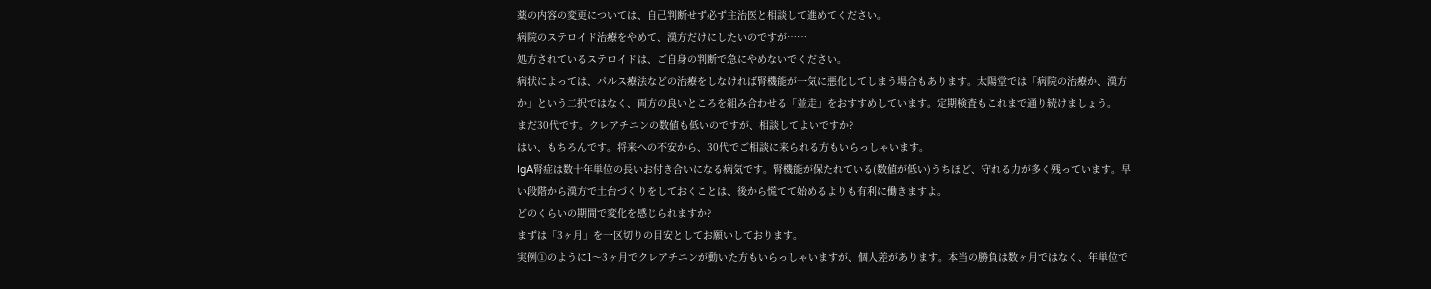薬の内容の変更については、自己判断せず必ず主治医と相談して進めてください。
病院のステロイド治療をやめて、漢方だけにしたいのですが……
処方されているステロイドは、ご自身の判断で急にやめないでください。
病状によっては、パルス療法などの治療をしなければ腎機能が一気に悪化してしまう場合もあります。太陽堂では「病院の治療か、漢方か」という二択ではなく、両方の良いところを組み合わせる「並走」をおすすめしています。定期検査もこれまで通り続けましょう。
まだ30代です。クレアチニンの数値も低いのですが、相談してよいですか?
はい、もちろんです。将来への不安から、30代でご相談に来られる方もいらっしゃいます。
IgA腎症は数十年単位の長いお付き合いになる病気です。腎機能が保たれている(数値が低い)うちほど、守れる力が多く残っています。早い段階から漢方で土台づくりをしておくことは、後から慌てて始めるよりも有利に働きますよ。
どのくらいの期間で変化を感じられますか?
まずは「3ヶ月」を一区切りの目安としてお願いしております。
実例①のように1〜3ヶ月でクレアチニンが動いた方もいらっしゃいますが、個人差があります。本当の勝負は数ヶ月ではなく、年単位で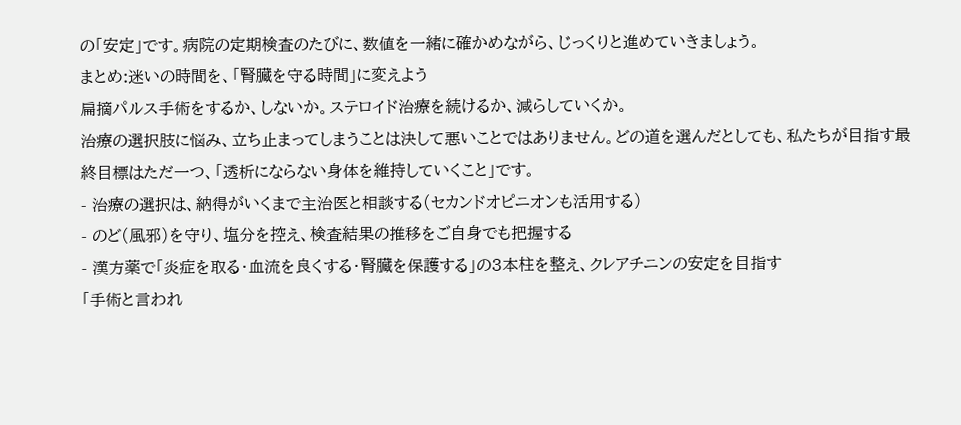の「安定」です。病院の定期検査のたびに、数値を一緒に確かめながら、じっくりと進めていきましょう。
まとめ:迷いの時間を、「腎臓を守る時間」に変えよう
扁摘パルス手術をするか、しないか。ステロイド治療を続けるか、減らしていくか。
治療の選択肢に悩み、立ち止まってしまうことは決して悪いことではありません。どの道を選んだとしても、私たちが目指す最終目標はただ一つ、「透析にならない身体を維持していくこと」です。
- 治療の選択は、納得がいくまで主治医と相談する(セカンドオピニオンも活用する)
- のど(風邪)を守り、塩分を控え、検査結果の推移をご自身でも把握する
- 漢方薬で「炎症を取る・血流を良くする・腎臓を保護する」の3本柱を整え、クレアチニンの安定を目指す
「手術と言われ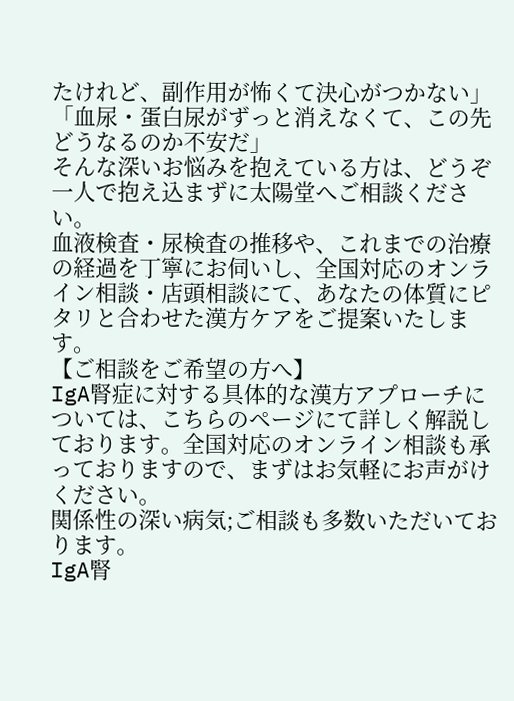たけれど、副作用が怖くて決心がつかない」
「血尿・蛋白尿がずっと消えなくて、この先どうなるのか不安だ」
そんな深いお悩みを抱えている方は、どうぞ一人で抱え込まずに太陽堂へご相談ください。
血液検査・尿検査の推移や、これまでの治療の経過を丁寧にお伺いし、全国対応のオンライン相談・店頭相談にて、あなたの体質にピタリと合わせた漢方ケアをご提案いたします。
【ご相談をご希望の方へ】
IgA腎症に対する具体的な漢方アプローチについては、こちらのページにて詳しく解説しております。全国対応のオンライン相談も承っておりますので、まずはお気軽にお声がけください。
関係性の深い病気;ご相談も多数いただいております。
IgA腎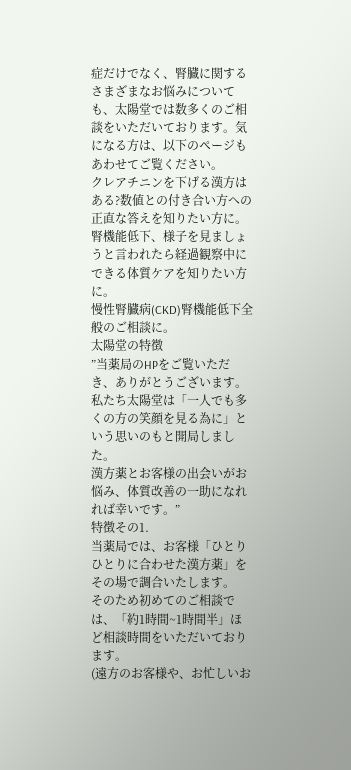症だけでなく、腎臓に関するさまざまなお悩みについても、太陽堂では数多くのご相談をいただいております。気になる方は、以下のページもあわせてご覧ください。
クレアチニンを下げる漢方はある?数値との付き合い方への正直な答えを知りたい方に。
腎機能低下、様子を見ましょうと言われたら経過観察中にできる体質ケアを知りたい方に。
慢性腎臓病(CKD)腎機能低下全般のご相談に。
太陽堂の特徴
”当薬局のHPをご覧いただき、ありがとうございます。
私たち太陽堂は「一人でも多くの方の笑顔を見る為に」という思いのもと開局しました。
漢方薬とお客様の出会いがお悩み、体質改善の一助になれれば幸いです。”
特徴その1.
当薬局では、お客様「ひとりひとりに合わせた漢方薬」をその場で調合いたします。
そのため初めてのご相談では、「約1時間~1時間半」ほど相談時間をいただいております。
(遠方のお客様や、お忙しいお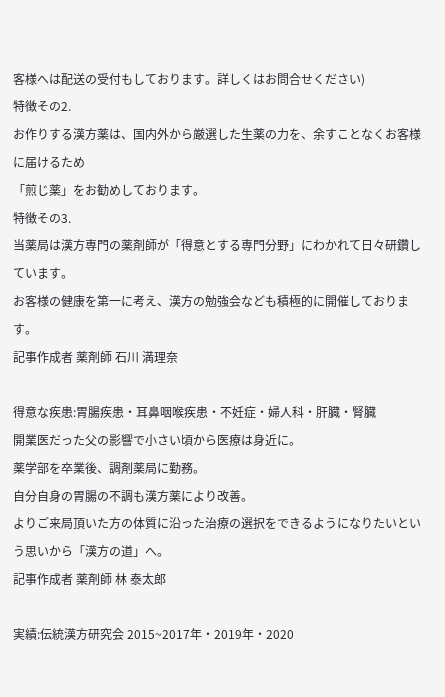客様へは配送の受付もしております。詳しくはお問合せください)
特徴その2.
お作りする漢方薬は、国内外から厳選した生薬の力を、余すことなくお客様に届けるため
「煎じ薬」をお勧めしております。
特徴その3.
当薬局は漢方専門の薬剤師が「得意とする専門分野」にわかれて日々研鑽しています。
お客様の健康を第一に考え、漢方の勉強会なども積極的に開催しております。
記事作成者 薬剤師 石川 満理奈

得意な疾患:胃腸疾患・耳鼻咽喉疾患・不妊症・婦人科・肝臓・腎臓
開業医だった父の影響で小さい頃から医療は身近に。
薬学部を卒業後、調剤薬局に勤務。
自分自身の胃腸の不調も漢方薬により改善。
よりご来局頂いた方の体質に沿った治療の選択をできるようになりたいという思いから「漢方の道」へ。
記事作成者 薬剤師 林 泰太郎

実績:伝統漢方研究会 2015~2017年・2019年・2020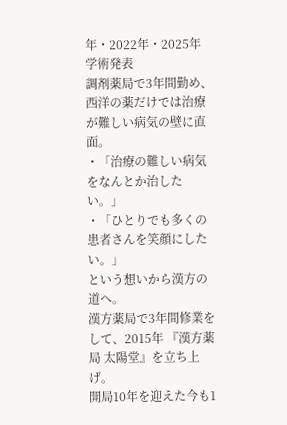年・2022年・2025年 学術発表
調剤薬局で3年間勤め、西洋の薬だけでは治療が難しい病気の壁に直面。
・「治療の難しい病気をなんとか治したい。」
・「ひとりでも多くの患者さんを笑顔にしたい。」
という想いから漢方の道へ。
漢方薬局で3年間修業をして、2015年 『漢方薬局 太陽堂』を立ち上げ。
開局10年を迎えた今も1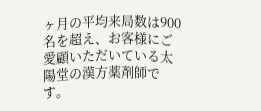ヶ月の平均来局数は900名を超え、お客様にご愛顧いただいている太陽堂の漢方薬剤師です。